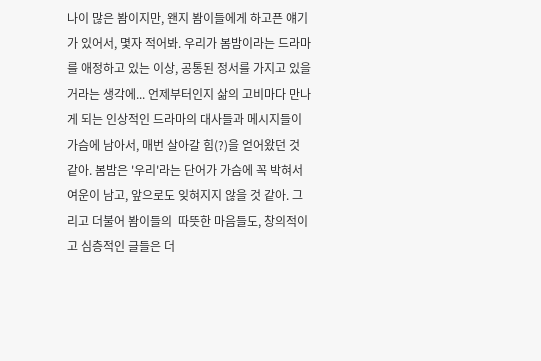나이 많은 봠이지만, 왠지 봠이들에게 하고픈 얘기가 있어서, 몇자 적어봐. 우리가 봄밤이라는 드라마를 애정하고 있는 이상, 공통된 정서를 가지고 있을 거라는 생각에... 언제부터인지 삶의 고비마다 만나게 되는 인상적인 드라마의 대사들과 메시지들이 가슴에 남아서, 매번 살아갈 힘(?)을 얻어왔던 것 같아. 봄밤은 '우리'라는 단어가 가슴에 꼭 박혀서 여운이 남고, 앞으로도 잊혀지지 않을 것 같아. 그리고 더불어 봠이들의  따뜻한 마음들도, 창의적이고 심층적인 글들은 더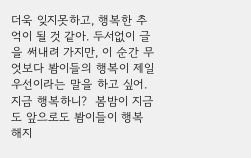더욱 잊지못하고, 행복한 추억이 될 것 같아. 두서없이 글을 써내려 가지만, 이 순간 무엇보다 봠이들의 행복이 제일 우선이라는 말을 하고 싶어. 지금 행복하니?  봄밤이 지금도 앞으로도 봠이들이 행복해지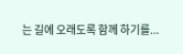는 길에 오래도록 함께 하기를...